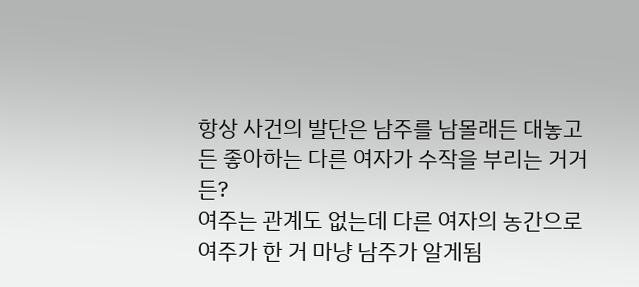항상 사건의 발단은 남주를 남몰래든 대놓고든 좋아하는 다른 여자가 수작을 부리는 거거든?
여주는 관계도 없는데 다른 여자의 농간으로 여주가 한 거 마냥 남주가 알게됨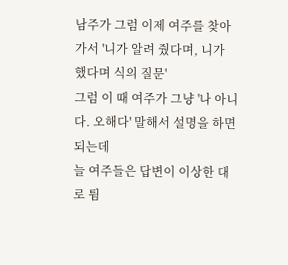남주가 그럼 이제 여주를 찾아가서 '니가 알려 줬다며, 니가 했다며 식의 질문'
그럼 이 때 여주가 그냥 '나 아니다. 오해다' 말해서 설명을 하면 되는데
늘 여주들은 답변이 이상한 대로 튐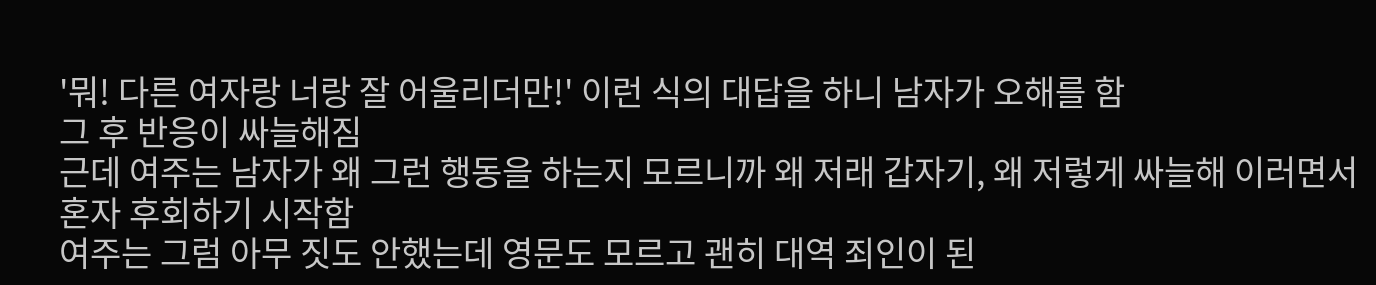'뭐! 다른 여자랑 너랑 잘 어울리더만!' 이런 식의 대답을 하니 남자가 오해를 함
그 후 반응이 싸늘해짐
근데 여주는 남자가 왜 그런 행동을 하는지 모르니까 왜 저래 갑자기, 왜 저렇게 싸늘해 이러면서 혼자 후회하기 시작함
여주는 그럼 아무 짓도 안했는데 영문도 모르고 괜히 대역 죄인이 된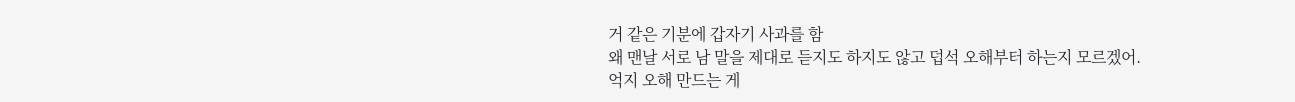거 같은 기분에 갑자기 사과를 함
왜 맨날 서로 남 말을 제대로 듣지도 하지도 않고 덥석 오해부터 하는지 모르겠어.
억지 오해 만드는 게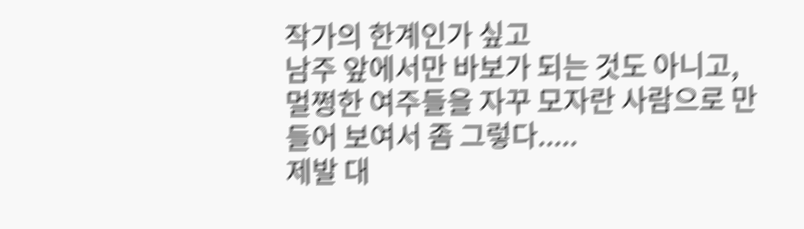작가의 한계인가 싶고
남주 앞에서만 바보가 되는 것도 아니고, 멀쩡한 여주들을 자꾸 모자란 사람으로 만들어 보여서 좀 그렇다.....
제발 대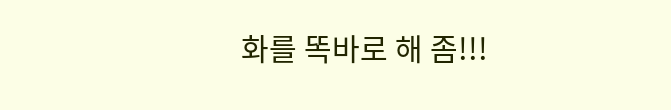화를 똑바로 해 좀!!!